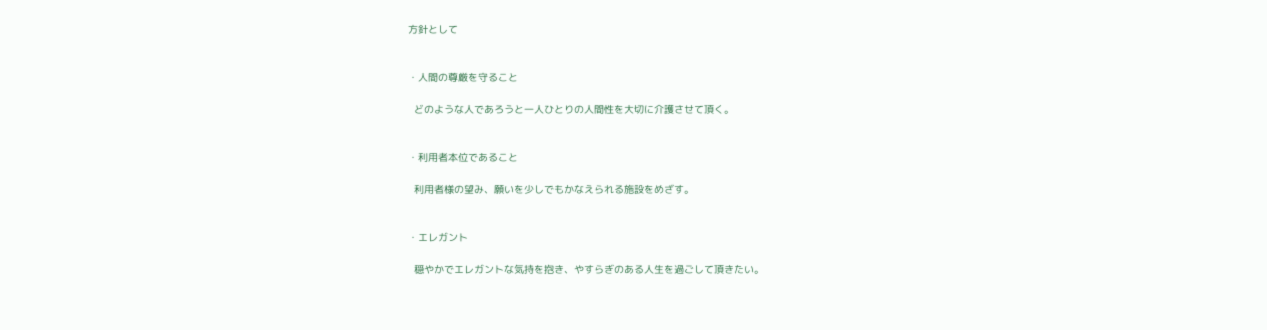方針として


・人間の尊厳を守ること

  どのような人であろうと一人ひとりの人間性を大切に介護させて頂く。


・利用者本位であること

  利用者様の望み、願いを少しでもかなえられる施設をめざす。


・エレガント

  穏やかでエレガントな気持を抱き、やすらぎのある人生を過ごして頂きたい。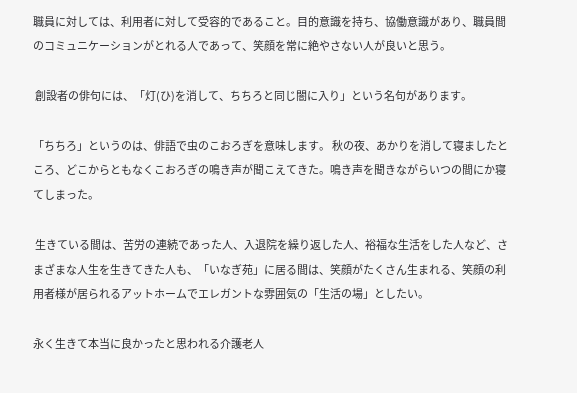職員に対しては、利用者に対して受容的であること。目的意識を持ち、協働意識があり、職員間のコミュニケーションがとれる人であって、笑顔を常に絶やさない人が良いと思う。

 創設者の俳句には、「灯(ひ)を消して、ちちろと同じ闇に入り」という名句があります。

「ちちろ」というのは、俳語で虫のこおろぎを意味します。 秋の夜、あかりを消して寝ましたところ、どこからともなくこおろぎの鳴き声が聞こえてきた。鳴き声を聞きながらいつの間にか寝てしまった。

 生きている間は、苦労の連続であった人、入退院を繰り返した人、裕福な生活をした人など、さまざまな人生を生きてきた人も、「いなぎ苑」に居る間は、笑顔がたくさん生まれる、笑顔の利用者様が居られるアットホームでエレガントな雰囲気の「生活の場」としたい。

永く生きて本当に良かったと思われる介護老人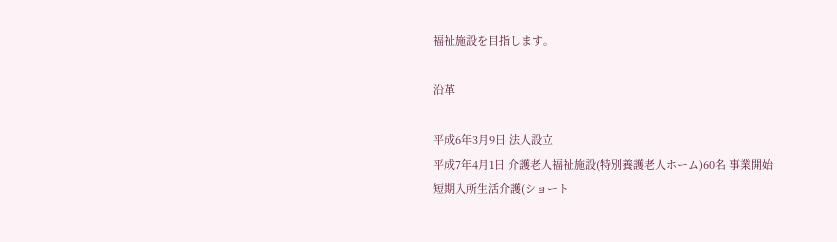福祉施設を目指します。

沿革

平成6年3月9日 法人設立
平成7年4月1日 介護老人福祉施設(特別養護老人ホーム)60名 事業開始
短期入所生活介護(ショート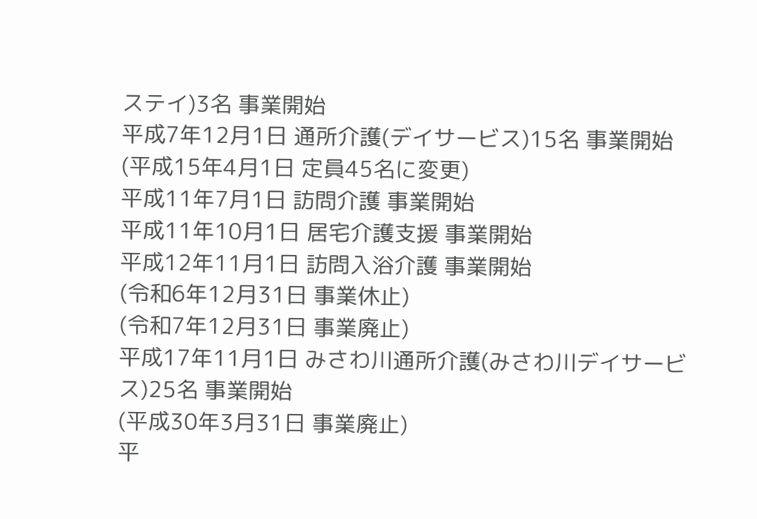ステイ)3名 事業開始
平成7年12月1日 通所介護(デイサービス)15名 事業開始
(平成15年4月1日 定員45名に変更)
平成11年7月1日 訪問介護 事業開始
平成11年10月1日 居宅介護支援 事業開始
平成12年11月1日 訪問入浴介護 事業開始
(令和6年12月31日 事業休止)
(令和7年12月31日 事業廃止)
平成17年11月1日 みさわ川通所介護(みさわ川デイサービス)25名 事業開始
(平成30年3月31日 事業廃止)
平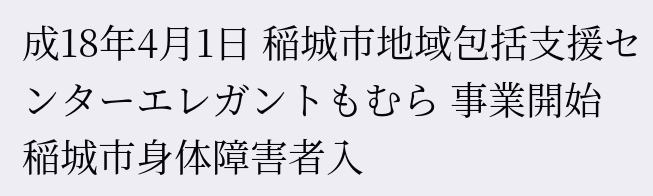成18年4月1日 稲城市地域包括支援センターエレガントもむら 事業開始
稲城市身体障害者入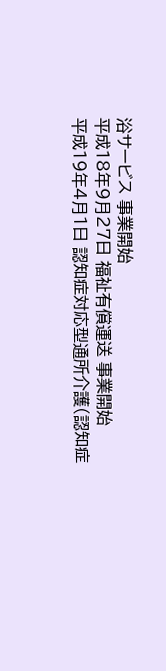浴サービス 事業開始
平成18年9月27日 福祉有償運送 事業開始
平成19年4月1日 認知症対応型通所介護(認知症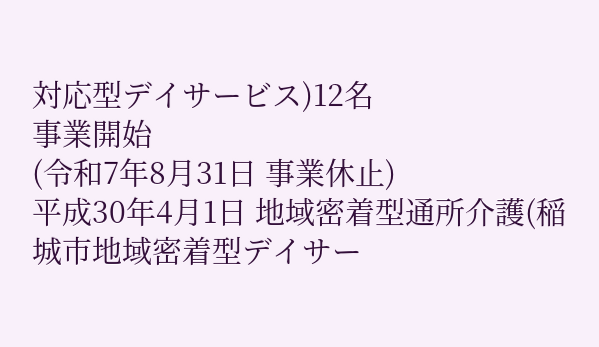対応型デイサービス)12名
事業開始
(令和7年8月31日 事業休止)
平成30年4月1日 地域密着型通所介護(稲城市地域密着型デイサー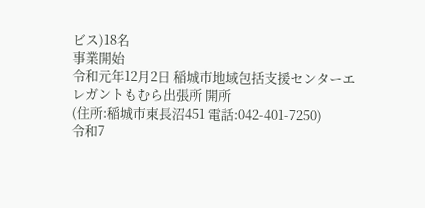ビス)18名
事業開始
令和元年12月2日 稲城市地域包括支援センターエレガントもむら出張所 開所
(住所:稲城市東長沼451 電話:042-401-7250)
令和7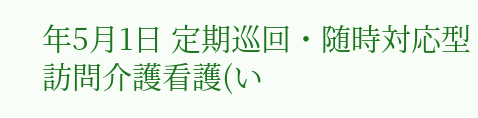年5月1日 定期巡回・随時対応型訪問介護看護(い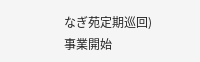なぎ苑定期巡回)
事業開始